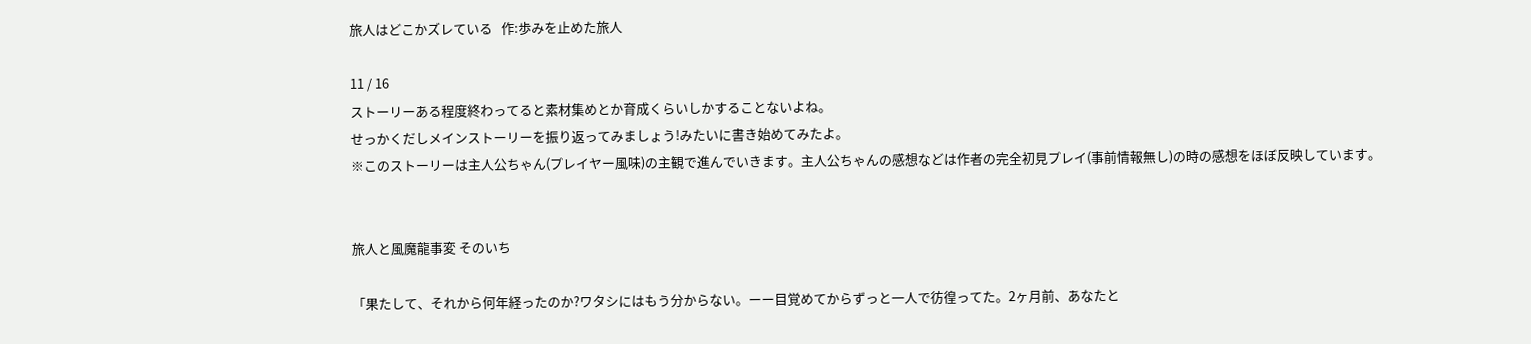旅人はどこかズレている   作:歩みを止めた旅人

11 / 16
ストーリーある程度終わってると素材集めとか育成くらいしかすることないよね。
せっかくだしメインストーリーを振り返ってみましょう!みたいに書き始めてみたよ。
※このストーリーは主人公ちゃん(プレイヤー風味)の主観で進んでいきます。主人公ちゃんの感想などは作者の完全初見プレイ(事前情報無し)の時の感想をほぼ反映しています。


旅人と風魔龍事変 そのいち

「果たして、それから何年経ったのか?ワタシにはもう分からない。ーー目覚めてからずっと一人で彷徨ってた。2ヶ月前、あなたと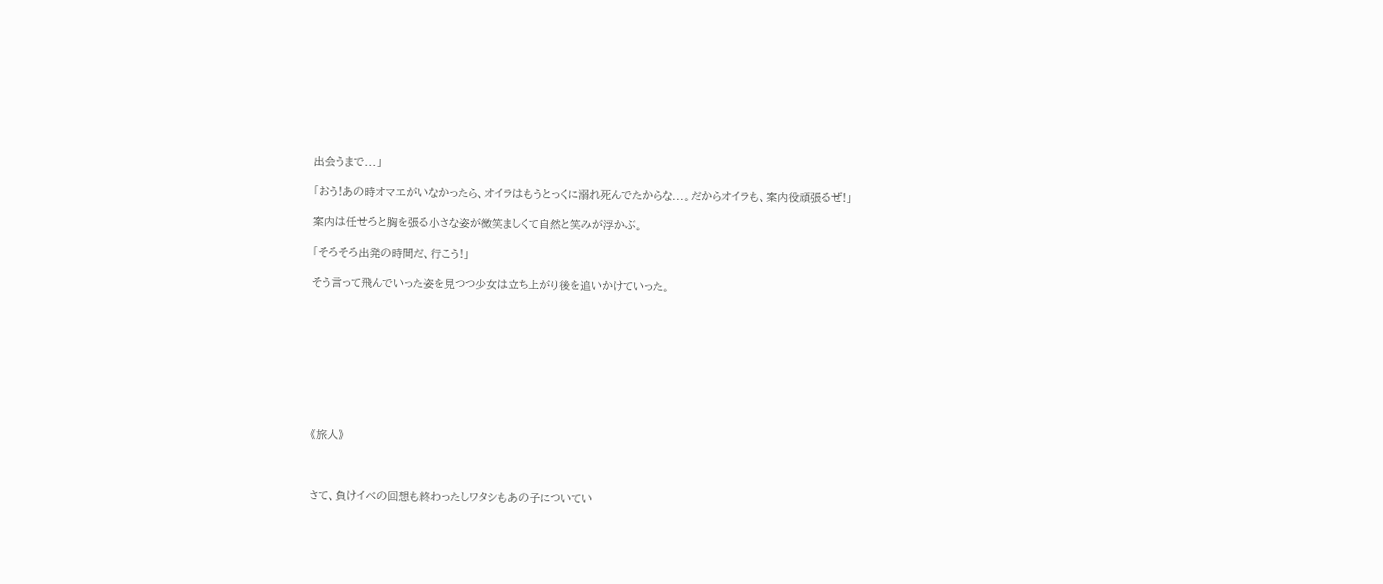出会うまで...」

「おう!あの時オマエがいなかったら、オイラはもうとっくに溺れ死んでたからな...。だからオイラも、案内役頑張るぜ!」

案内は任せろと胸を張る小さな姿が微笑ましくて自然と笑みが浮かぶ。

「そろそろ出発の時間だ、行こう!」

そう言って飛んでいった姿を見つつ少女は立ち上がり後を追いかけていった。









《旅人》



さて、負けイベの回想も終わったしワタシもあの子についてい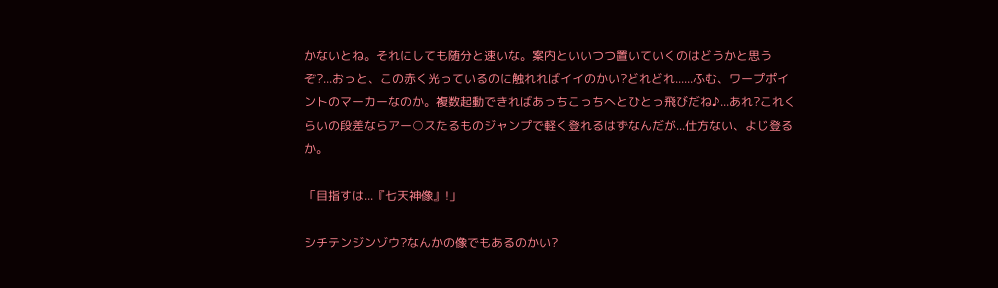かないとね。それにしても随分と速いな。案内といいつつ置いていくのはどうかと思うぞ?...おっと、この赤く光っているのに触れればイイのかい?どれどれ......ふむ、ワープポイントのマーカーなのか。複数起動できればあっちこっちへとひとっ飛びだね♪...あれ?これくらいの段差ならアー○スたるものジャンプで軽く登れるはずなんだが...仕方ない、よじ登るか。

「目指すは...『七天神像』!」

シチテンジンゾウ?なんかの像でもあるのかい?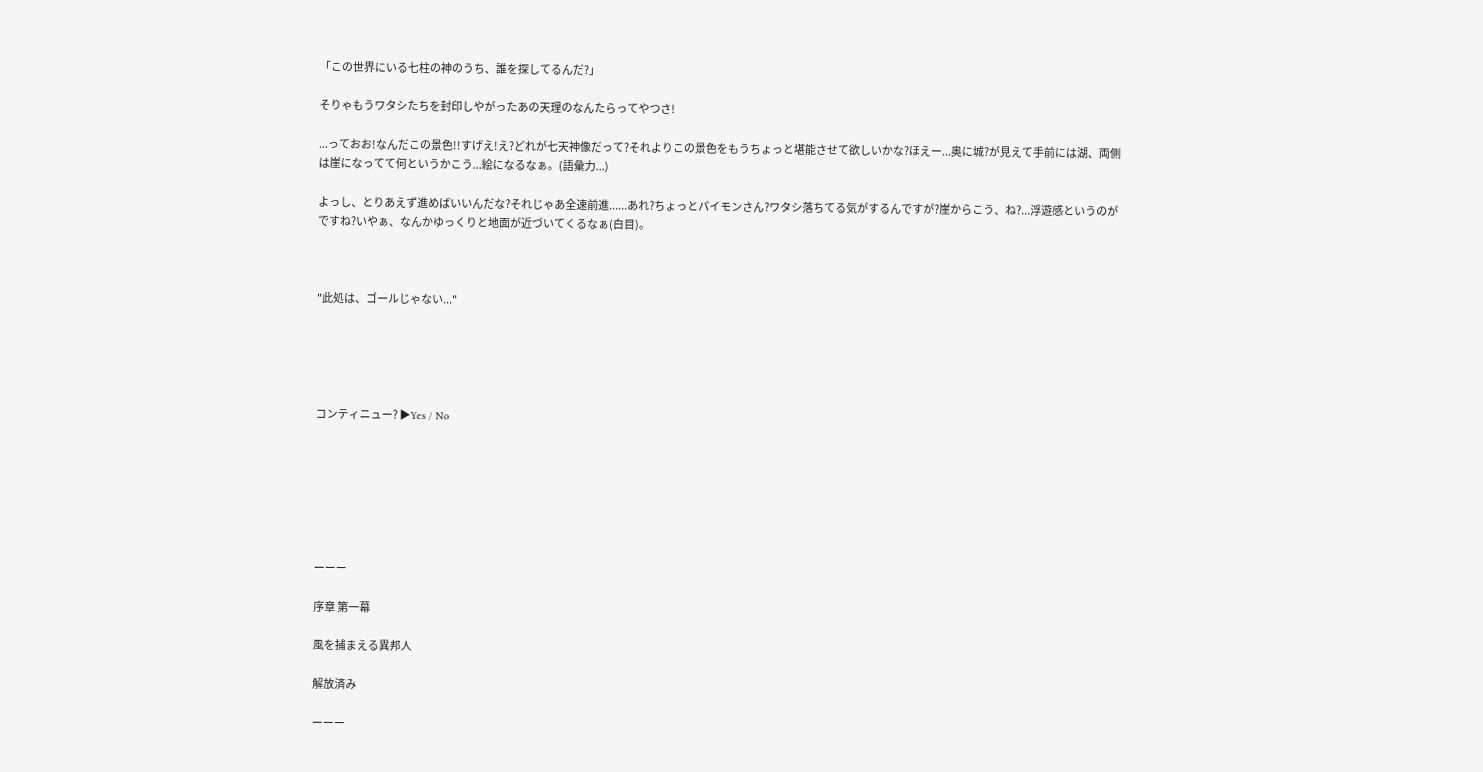「この世界にいる七柱の神のうち、誰を探してるんだ?」

そりゃもうワタシたちを封印しやがったあの天理のなんたらってやつさ!

...っておお!なんだこの景色!!すげえ!え?どれが七天神像だって?それよりこの景色をもうちょっと堪能させて欲しいかな?ほえー...奥に城?が見えて手前には湖、両側は崖になってて何というかこう...絵になるなぁ。(語彙力...)

よっし、とりあえず進めばいいんだな?それじゃあ全速前進......あれ?ちょっとパイモンさん?ワタシ落ちてる気がするんですが?崖からこう、ね?...浮遊感というのがですね?いやぁ、なんかゆっくりと地面が近づいてくるなぁ(白目)。



"此処は、ゴールじゃない..."





コンティニュー? ▶Yes / No







ーーー

序章 第一幕

風を捕まえる異邦人

解放済み

ーーー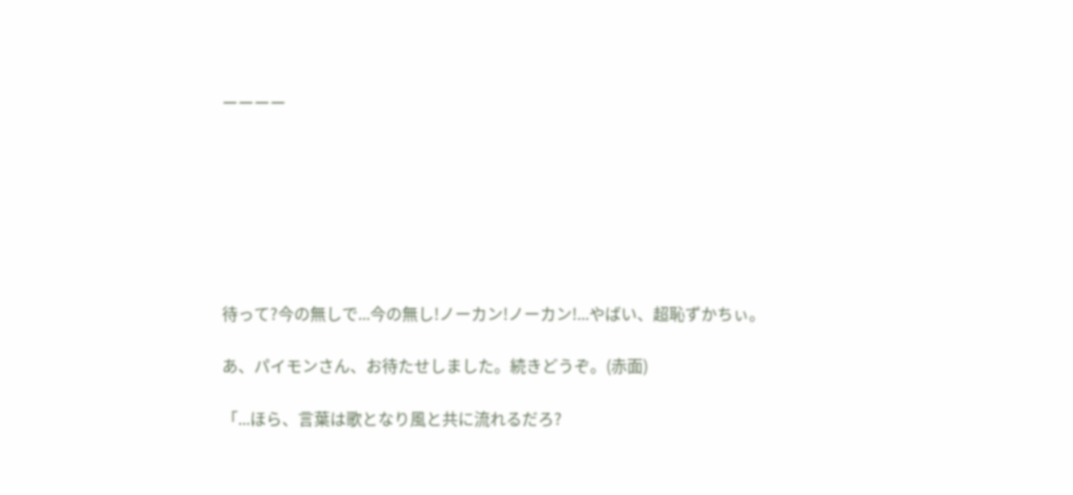ーーーー







待って?今の無しで...今の無し!ノーカン!ノーカン!...やばい、超恥ずかちぃ。

あ、パイモンさん、お待たせしました。続きどうぞ。(赤面)

「...ほら、言葉は歌となり風と共に流れるだろ?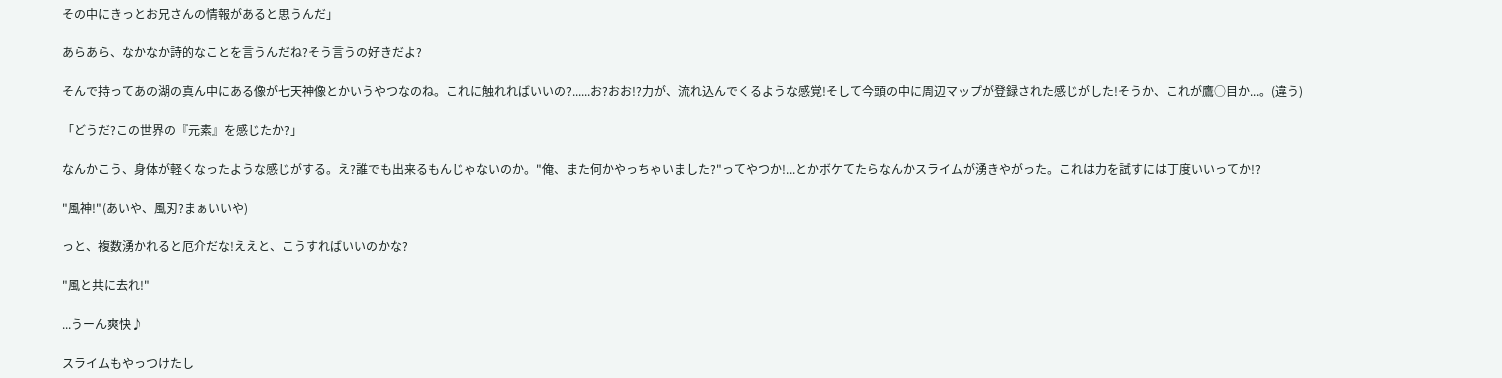その中にきっとお兄さんの情報があると思うんだ」

あらあら、なかなか詩的なことを言うんだね?そう言うの好きだよ?

そんで持ってあの湖の真ん中にある像が七天神像とかいうやつなのね。これに触れればいいの?......お?おお!?力が、流れ込んでくるような感覚!そして今頭の中に周辺マップが登録された感じがした!そうか、これが鷹○目か...。(違う)

「どうだ?この世界の『元素』を感じたか?」

なんかこう、身体が軽くなったような感じがする。え?誰でも出来るもんじゃないのか。"俺、また何かやっちゃいました?"ってやつか!...とかボケてたらなんかスライムが湧きやがった。これは力を試すには丁度いいってか!?

"風神!"(あいや、風刃?まぁいいや)

っと、複数湧かれると厄介だな!ええと、こうすればいいのかな?

"風と共に去れ!"

...うーん爽快♪

スライムもやっつけたし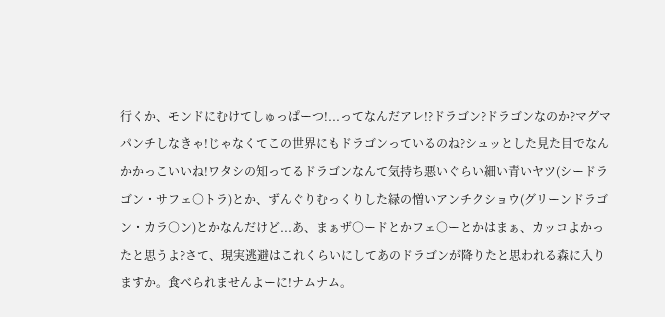行くか、モンドにむけてしゅっぱーつ!...ってなんだアレ!?ドラゴン?ドラゴンなのか?マグマパンチしなきゃ!じゃなくてこの世界にもドラゴンっているのね?シュッとした見た目でなんかかっこいいね!ワタシの知ってるドラゴンなんて気持ち悪いぐらい細い青いヤツ(シードラゴン・サフェ○トラ)とか、ずんぐりむっくりした緑の憎いアンチクショウ(グリーンドラゴン・カラ○ン)とかなんだけど...あ、まぁザ○ードとかフェ○ーとかはまぁ、カッコよかったと思うよ?さて、現実逃避はこれくらいにしてあのドラゴンが降りたと思われる森に入りますか。食べられませんよーに!ナムナム。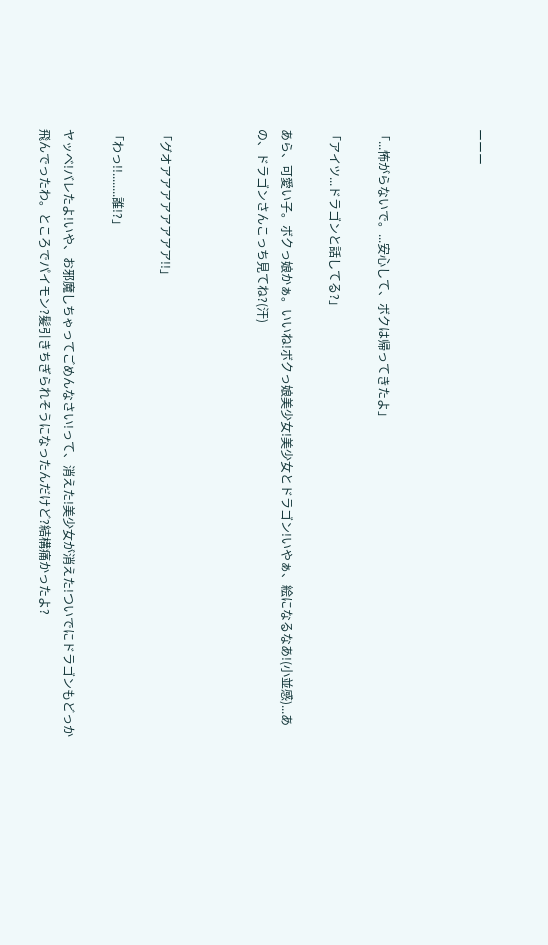ーーー



「...怖がらないで。...安心して、ボクは帰ってきたよ」

「アイツ...ドラゴンと話してる?」

あら、可愛い子。ボクっ娘かぁ。いいね!ボクっ娘美少女!美少女とドラゴン!いやぁ、絵になるなあ!(小並感)...あの、ドラゴンさんこっち見てね?(汗)



「グオアアアアアアアア!!」

「わっ!!........誰!?」

ヤッベ!バレたよ!いや、お邪魔しちゃってごめんなさい!って、消えた!美少女が消えた!ついでにドラゴンもどっか飛んでったわ。ところでパイモン?髪引きちぎられそうになったんだけど?結構痛かったよ?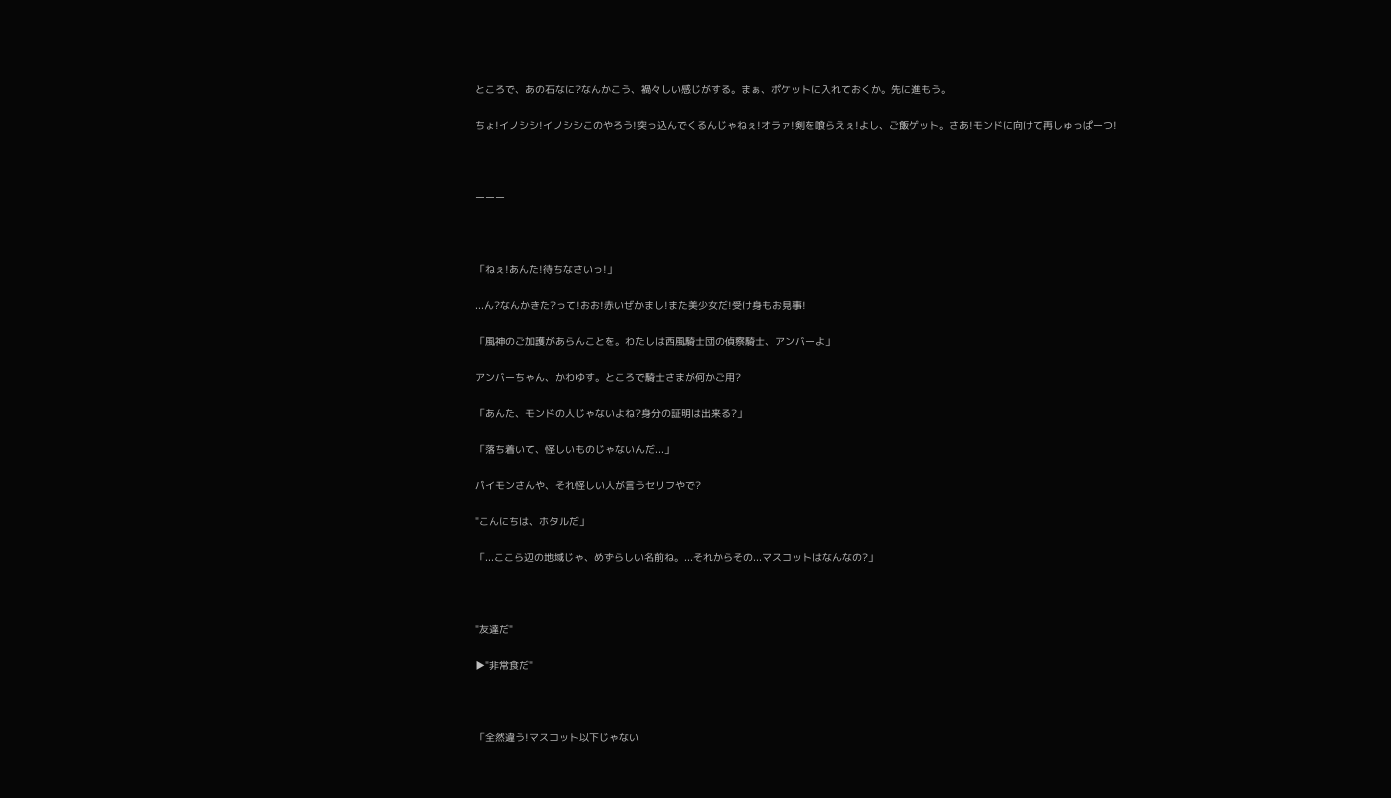ところで、あの石なに?なんかこう、禍々しい感じがする。まぁ、ポケットに入れておくか。先に進もう。

ちょ!イノシシ!イノシシこのやろう!突っ込んでくるんじゃねぇ!オラァ!剣を喰らえぇ!よし、ご飯ゲット。さあ!モンドに向けて再しゅっぱーつ!



ーーー



「ねぇ!あんた!待ちなさいっ!」

...ん?なんかきた?って!おお!赤いぜかまし!また美少女だ!受け身もお見事!

「風神のご加護があらんことを。わたしは西風騎士団の偵察騎士、アンバーよ」

アンバーちゃん、かわゆす。ところで騎士さまが何かご用?

「あんた、モンドの人じゃないよね?身分の証明は出来る?」

「落ち着いて、怪しいものじゃないんだ...」

パイモンさんや、それ怪しい人が言うセリフやで?

"こんにちは、ホタルだ」

「...ここら辺の地域じゃ、めずらしい名前ね。...それからその...マスコットはなんなの?」



"友達だ"

▶"非常食だ"



「全然違う!マスコット以下じゃない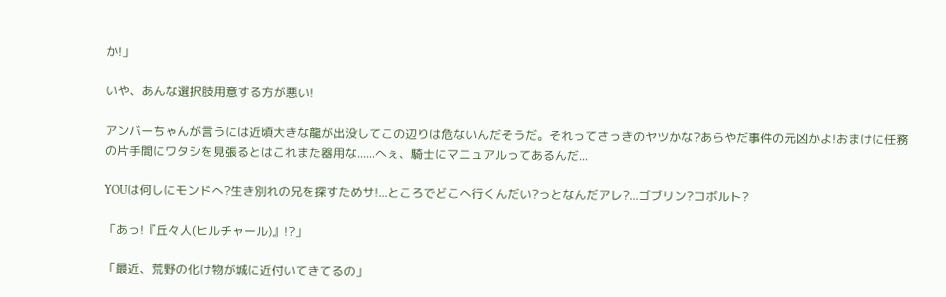か!」

いや、あんな選択肢用意する方が悪い!

アンバーちゃんが言うには近頃大きな龍が出没してこの辺りは危ないんだそうだ。それってさっきのヤツかな?あらやだ事件の元凶かよ!おまけに任務の片手間にワタシを見張るとはこれまた器用な......へぇ、騎士にマニュアルってあるんだ...

YOUは何しにモンドへ?生き別れの兄を探すためサ!...ところでどこへ行くんだい?っとなんだアレ?...ゴブリン?コボルト?

「あっ!『丘々人(ヒルチャール)』!?」

「最近、荒野の化け物が城に近付いてきてるの」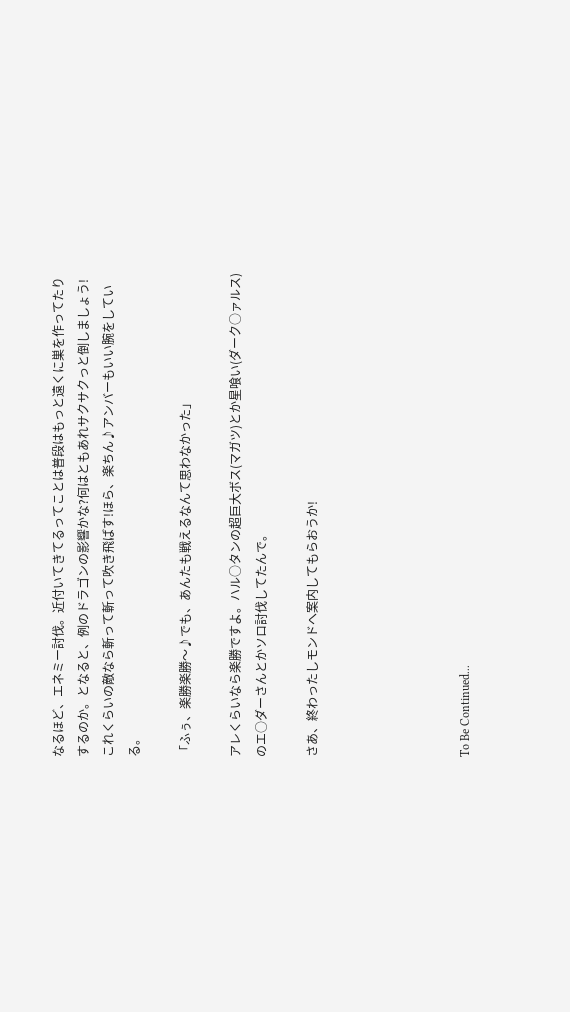なるほど、エネミー討伐。近付いてきてるってことは普段はもっと遠くに巣を作ってたりするのか。となると、例のドラゴンの影響かな?何はともあれサクサクっと倒しましょう!これくらいの敵なら斬って斬って吹き飛ばす!ほら、楽ちん♪アンバーもいい腕をしている。

「ふぅ、楽勝楽勝〜♪でも、あんたも戦えるなんて思わなかった」

アレくらいなら楽勝ですよ。ハル○タンの超巨大ボス(マガツ)とか星喰い(ダーク○ァルス)のエ○ダーさんとかソロ討伐してたんで。

さあ、終わったしモンドへ案内してもらおうか!





To Be Continued...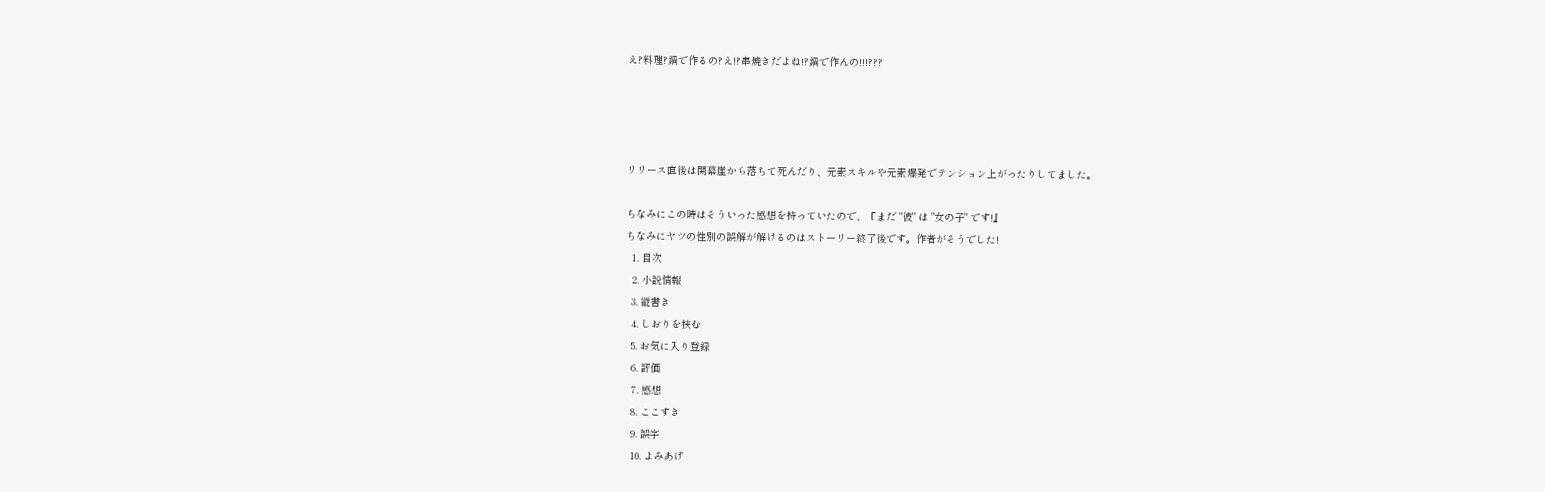え?料理?鍋で作るの?え!?串焼きだよね!?鍋で作んの!!!???




リリース直後は開幕崖から落ちて死んだり、元素スキルや元素爆発でテンション上がったりしてました。

ちなみにこの時はそういった感想を持っていたので、『まだ "彼" は "女の子" です!』
ちなみにヤツの性別の誤解が解けるのはストーリー終了後です。作者がそうでした!
  1. 目次
  2. 小説情報
  3. 縦書き
  4. しおりを挟む
  5. お気に入り登録
  6. 評価
  7. 感想
  8. ここすき
  9. 誤字
  10. よみあげ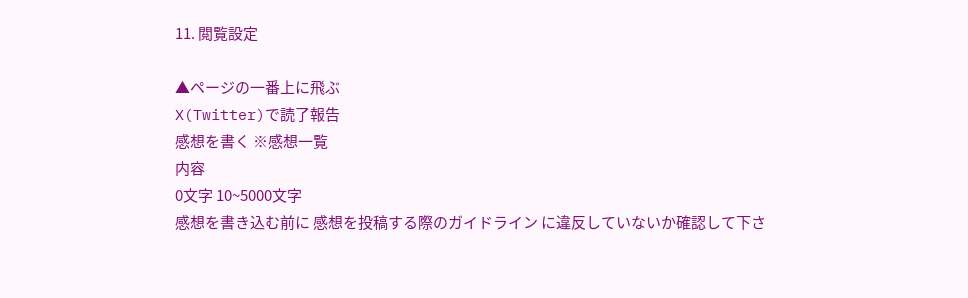11. 閲覧設定

▲ページの一番上に飛ぶ
X(Twitter)で読了報告
感想を書く ※感想一覧
内容
0文字 10~5000文字
感想を書き込む前に 感想を投稿する際のガイドライン に違反していないか確認して下さ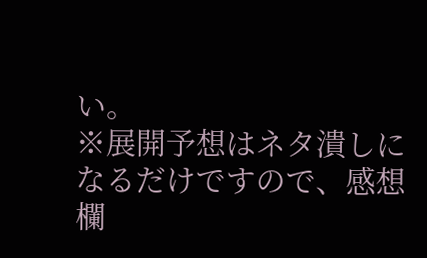い。
※展開予想はネタ潰しになるだけですので、感想欄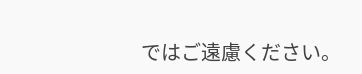ではご遠慮ください。